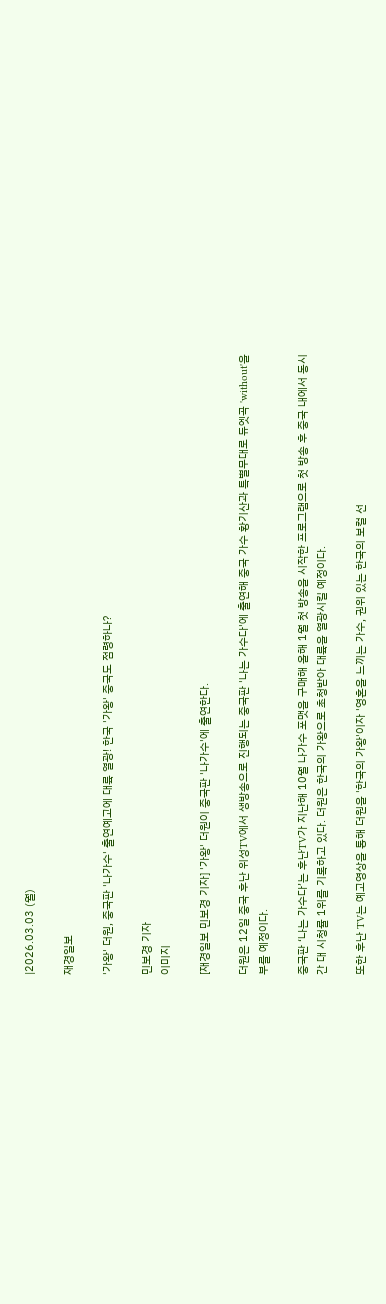|2026.03.03 (월)

재경일보

'가왕' 더원, 중국판 '나가수' 출연예고에 대륙 열광! 한국 '가왕' 중국도 점령하나?

민보경 기자
이미지

[재경일보 민보경 기자] '가왕' 더원이 중국판 '나가수'에 출연한다.

더원은 12일 중국 후난 위성TV에서 생방송으로 진행되는 중국판 '나는 가수다'에 출연해 중국 가수 황기산과 특별무대로 듀엣곡 'without'을 부를 예정이다.

중국판 ‘나는 가수다’는 후난TV가 지난해 10월 나가수 포맷을 구매해 올해 1월 첫 방송을 시작한 프로그램으로 첫 방송 후 중국 내에서 동시간 대 시청률 1위를 기록하고 있다. 더원은 한국의 가왕으로 초청받아 대륙을 열광시킬 예정이다.

또한 후난 TV는 예고영상을 통해 더원을 '한국의 가왕'이자 '영혼을 느끼는 가수, 권위 있는 한국의 보컬 선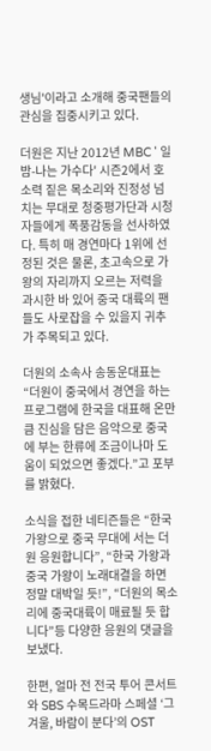생님'이라고 소개해 중국팬들의 관심을 집중시키고 있다.

더원은 지난 2012년 MBC ' 일밤-나는 가수다' 시즌2에서 호소력 짙은 목소리와 진정성 넘치는 무대로 청중평가단과 시청자들에게 폭풍감동을 선사하였다. 특히 매 경연마다 1위에 선정된 것은 물론, 초고속으로 가왕의 자리까지 오르는 저력을 과시한 바 있어 중국 대륙의 팬들도 사로잡을 수 있을지 귀추가 주목되고 있다.

더원의 소속사 송동운대표는 “더원이 중국에서 경연을 하는 프로그램에 한국을 대표해 온만큼 진심을 담은 음악으로 중국에 부는 한류에 조금이나마 도움이 되었으면 좋겠다.”고 포부를 밝혔다.

소식을 접한 네티즌들은 “한국 가왕으로 중국 무대에 서는 더원 응원합니다”, “한국 가왕과 중국 가왕이 노래대결을 하면 정말 대박일 듯!”, “더원의 목소리에 중국대륙이 매료될 듯 합니다”등 다양한 응원의 댓글을 보냈다.

한편, 얼마 전 전국 투어 콘서트와 SBS 수목드라마 스페셜 ‘그 겨울, 바람이 분다’의 OST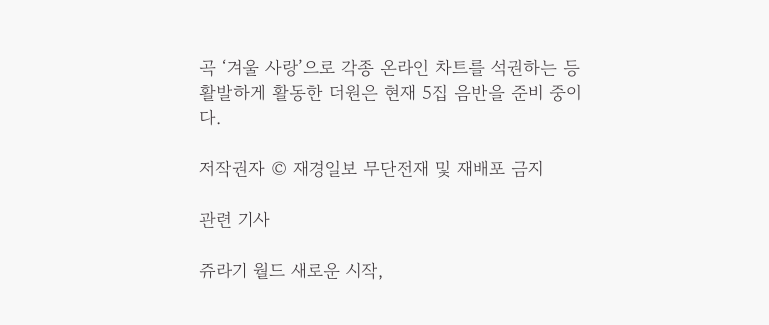곡 ‘겨울 사랑’으로 각종 온라인 차트를 석권하는 등 활발하게 활동한 더원은 현재 5집 음반을 준비 중이다.

저작권자 © 재경일보 무단전재 및 재배포 금지

관련 기사

쥬라기 월드 새로운 시작,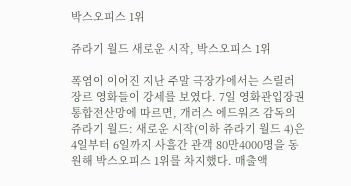박스오피스 1위

쥬라기 월드 새로운 시작, 박스오피스 1위

폭염이 이어진 지난 주말 극장가에서는 스릴러 장르 영화들이 강세를 보였다. 7일 영화관입장권 통합전산망에 따르면, 개러스 에드워즈 감독의 쥬라기 월드: 새로운 시작(이하 쥬라기 월드 4)은 4일부터 6일까지 사흘간 관객 80만4000명을 동원해 박스오피스 1위를 차지했다. 매출액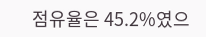점유율은 45.2%였으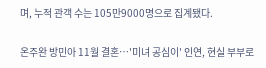며, 누적 관객 수는 105만9000명으로 집계됐다.

온주완 방민아 11월 결혼…'미녀 공심이' 인연, 현실 부부로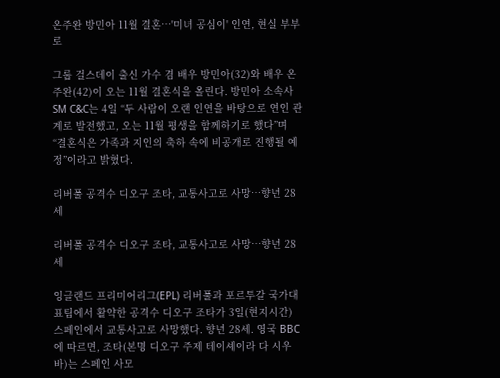온주완 방민아 11월 결혼…'미녀 공심이' 인연, 현실 부부로

그룹 걸스데이 출신 가수 겸 배우 방민아(32)와 배우 온주완(42)이 오는 11월 결혼식을 올린다. 방민아 소속사 SM C&C는 4일 “두 사람이 오랜 인연을 바탕으로 연인 관계로 발전했고, 오는 11월 평생을 함께하기로 했다”며 “결혼식은 가족과 지인의 축하 속에 비공개로 진행될 예정”이라고 밝혔다.

리버풀 공격수 디오구 조타, 교통사고로 사망…향년 28세

리버풀 공격수 디오구 조타, 교통사고로 사망…향년 28세

잉글랜드 프리미어리그(EPL) 리버풀과 포르투갈 국가대표팀에서 활약한 공격수 디오구 조타가 3일(현지시간) 스페인에서 교통사고로 사망했다. 향년 28세. 영국 BBC에 따르면, 조타(본명 디오구 주제 테이셰이라 다 시우바)는 스페인 사모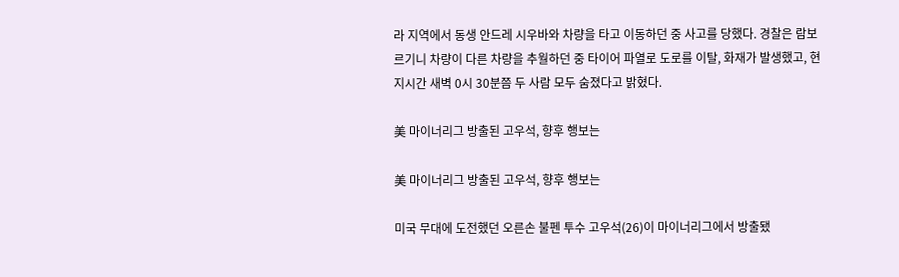라 지역에서 동생 안드레 시우바와 차량을 타고 이동하던 중 사고를 당했다. 경찰은 람보르기니 차량이 다른 차량을 추월하던 중 타이어 파열로 도로를 이탈, 화재가 발생했고, 현지시간 새벽 0시 30분쯤 두 사람 모두 숨졌다고 밝혔다.

美 마이너리그 방출된 고우석, 향후 행보는

美 마이너리그 방출된 고우석, 향후 행보는

미국 무대에 도전했던 오른손 불펜 투수 고우석(26)이 마이너리그에서 방출됐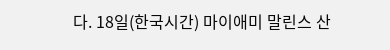다. 18일(한국시간) 마이애미 말린스 산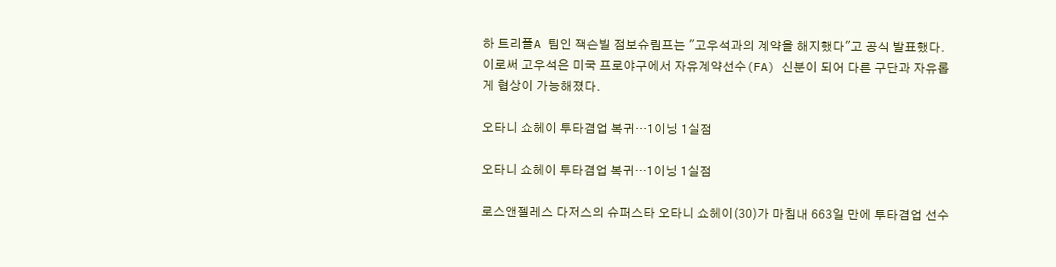하 트리플A 팀인 잭슨빌 점보슈림프는 "고우석과의 계약을 해지했다"고 공식 발표했다. 이로써 고우석은 미국 프로야구에서 자유계약선수(FA) 신분이 되어 다른 구단과 자유롭게 협상이 가능해졌다.

오타니 쇼헤이 투타겸업 복귀…1이닝 1실점

오타니 쇼헤이 투타겸업 복귀…1이닝 1실점

로스앤젤레스 다저스의 슈퍼스타 오타니 쇼헤이(30)가 마침내 663일 만에 투타겸업 선수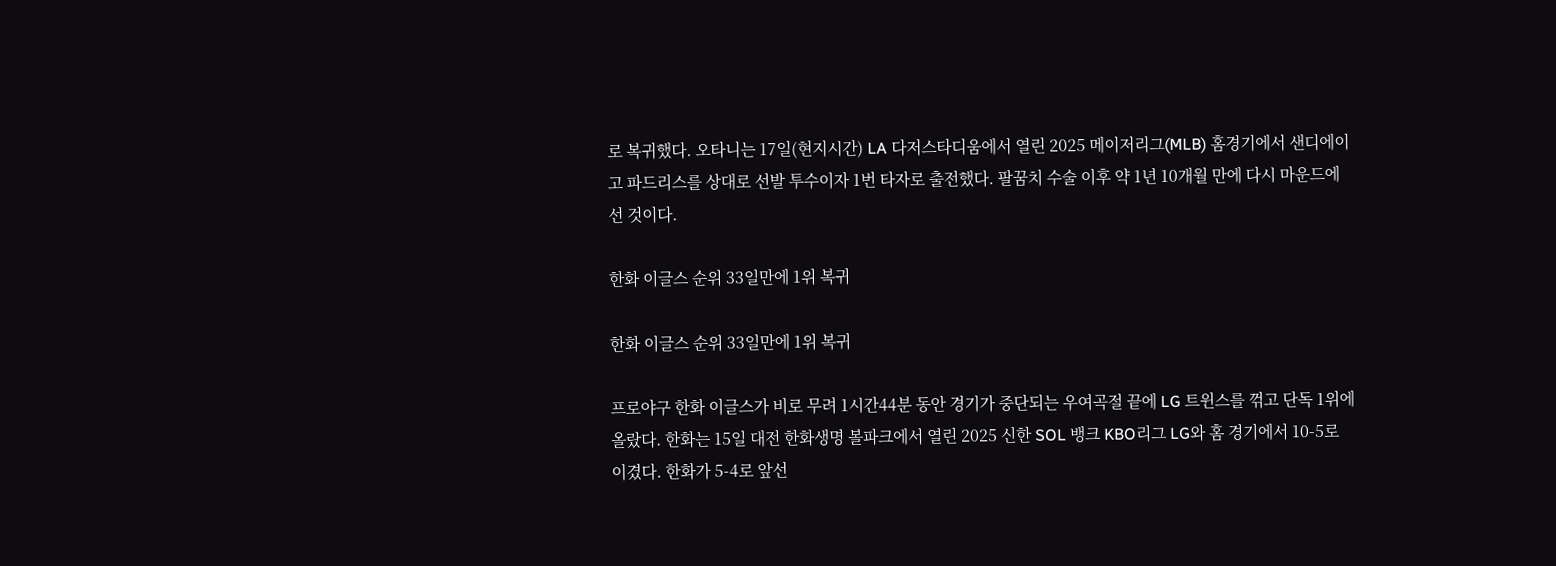로 복귀했다. 오타니는 17일(현지시간) LA 다저스타디움에서 열린 2025 메이저리그(MLB) 홈경기에서 샌디에이고 파드리스를 상대로 선발 투수이자 1번 타자로 출전했다. 팔꿈치 수술 이후 약 1년 10개월 만에 다시 마운드에 선 것이다.

한화 이글스 순위 33일만에 1위 복귀

한화 이글스 순위 33일만에 1위 복귀

프로야구 한화 이글스가 비로 무려 1시간44분 동안 경기가 중단되는 우여곡절 끝에 LG 트윈스를 꺾고 단독 1위에 올랐다. 한화는 15일 대전 한화생명 볼파크에서 열린 2025 신한 SOL 뱅크 KBO리그 LG와 홈 경기에서 10-5로 이겼다. 한화가 5-4로 앞선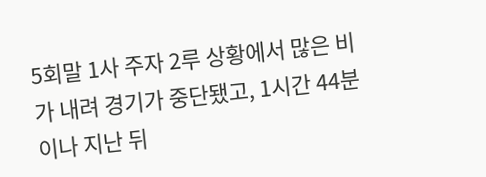5회말 1사 주자 2루 상황에서 많은 비가 내려 경기가 중단됐고, 1시간 44분이나 지난 뒤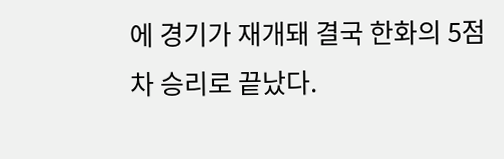에 경기가 재개돼 결국 한화의 5점 차 승리로 끝났다.